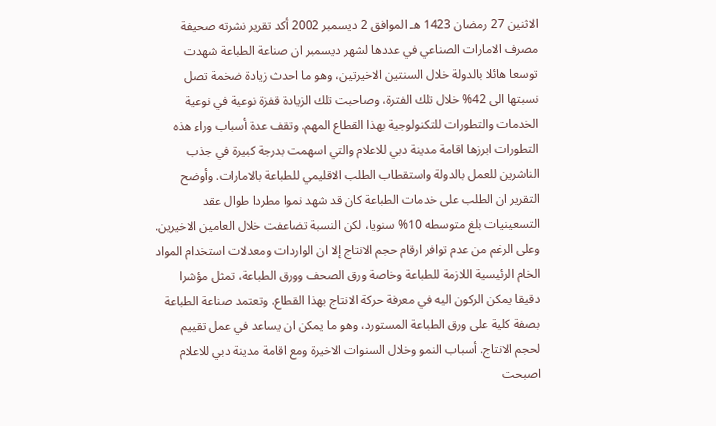الاثنين 27 رمضان 1423 هـ الموافق 2 ديسمبر 2002 أكد تقرير نشرته صحيفة مصرف الامارات الصناعي في عددها لشهر ديسمبر ان صناعة الطباعة شهدت توسعا هائلا بالدولة خلال السنتين الاخيرتين، وهو ما احدث زيادة ضخمة تصل نسبتها الى 42% خلال تلك الفترة، وصاحبت تلك الزيادة قفزة نوعية في نوعية الخدمات والتطورات للتكنولوجية بهذا القطاع المهم. وتقف عدة أسباب وراء هذه التطورات ابرزها اقامة مدينة دبي للاعلام والتي اسهمت بدرجة كبيرة في جذب الناشرين للعمل بالدولة واستقطاب الطلب الاقليمي للطباعة بالامارات. وأوضح التقرير ان الطلب على خدمات الطباعة كان قد شهد نموا مطردا طوال عقد التسعينيات بلغ متوسطه 10% سنويا، لكن النسبة تضاعفت خلال العامين الاخيرين. وعلى الرغم من عدم توافر ارقام حجم الانتاج إلا ان الواردات ومعدلات استخدام المواد الخام الرئيسية اللازمة للطباعة وخاصة ورق الصحف وورق الطباعة، تمثل مؤشرا دقيقا يمكن الركون اليه في معرفة حركة الانتاج بهذا القطاع. وتعتمد صناعة الطباعة بصفة كلية على ورق الطباعة المستورد، وهو ما يمكن ان يساعد في عمل تقييم لحجم الانتاج. أسباب النمو وخلال السنوات الاخيرة ومع اقامة مدينة دبي للاعلام اصبحت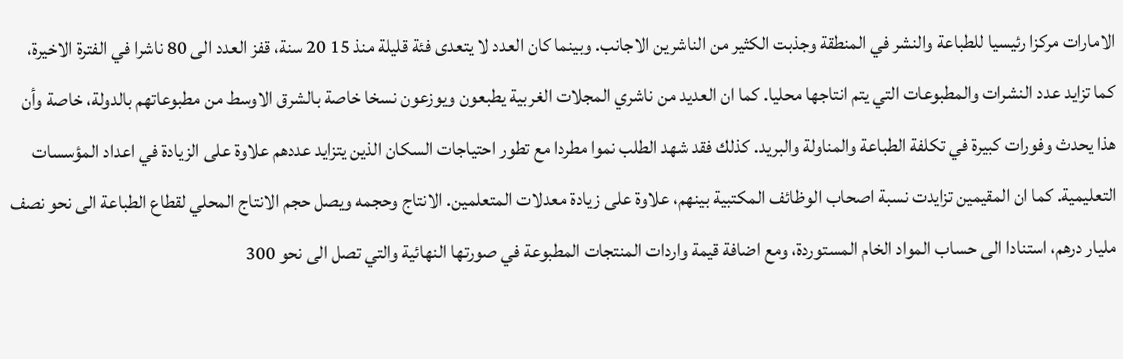الامارات مركزا رئيسيا للطباعة والنشر في المنطقة وجذبت الكثير من الناشرين الاجانب. وبينما كان العدد لا يتعدى فئة قليلة منذ 15 20 سنة، قفز العدد الى 80 ناشرا في الفترة الاخيرة، كما تزايد عدد النشرات والمطبوعات التي يتم انتاجها محليا. كما ان العديد من ناشري المجلات الغربية يطبعون ويوزعون نسخا خاصة بالشرق الاوسط من مطبوعاتهم بالدولة، خاصة وأن هذا يحدث وفورات كبيرة في تكلفة الطباعة والمناولة والبريد. كذلك فقد شهد الطلب نموا مطردا مع تطور احتياجات السكان الذين يتزايد عددهم علاوة على الزيادة في اعداد المؤسسات التعليمية. كما ان المقيمين تزايدت نسبة اصحاب الوظائف المكتبية بينهم، علاوة على زيادة معدلات المتعلمين. الانتاج وحجمه ويصل حجم الانتاج المحلي لقطاع الطباعة الى نحو نصف مليار درهم، استنادا الى حساب المواد الخام المستوردة، ومع اضافة قيمة واردات المنتجات المطبوعة في صورتها النهائية والتي تصل الى نحو 300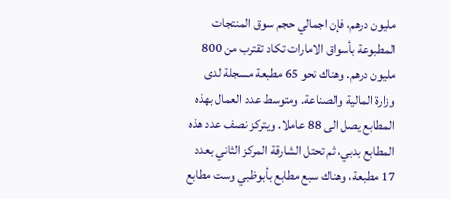مليون درهم، فإن اجمالي حجم سوق المنتجات المطبوعة بأسواق الامارات تكاد تقترب من 800 مليون درهم. وهناك نحو 65 مطبعة مسجلة لدى وزارة المالية والصناعة. ومتوسط عدد العمال بهذه المطابع يصل الى 88 عاملا. ويتركز نصف عدد هذه المطابع بدبي، ثم تحتل الشارقة المركز الثاني بعدد 17 مطبعة، وهناك سبع مطابع بأبوظبي وست مطابع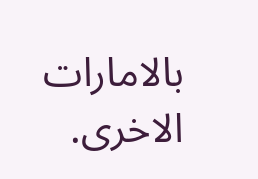بالامارات الاخرى.